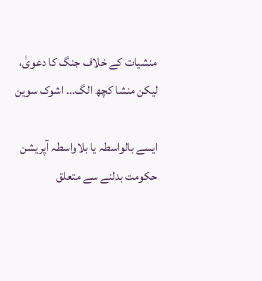منشیات کے خلاف جنگ کا دعویٰ، لیکن منشا کچھ الگ... اشوک سوین

ایسے بالواسطہ یا بلاواسطہ آپریشن حکومت بدلنے سے متعلق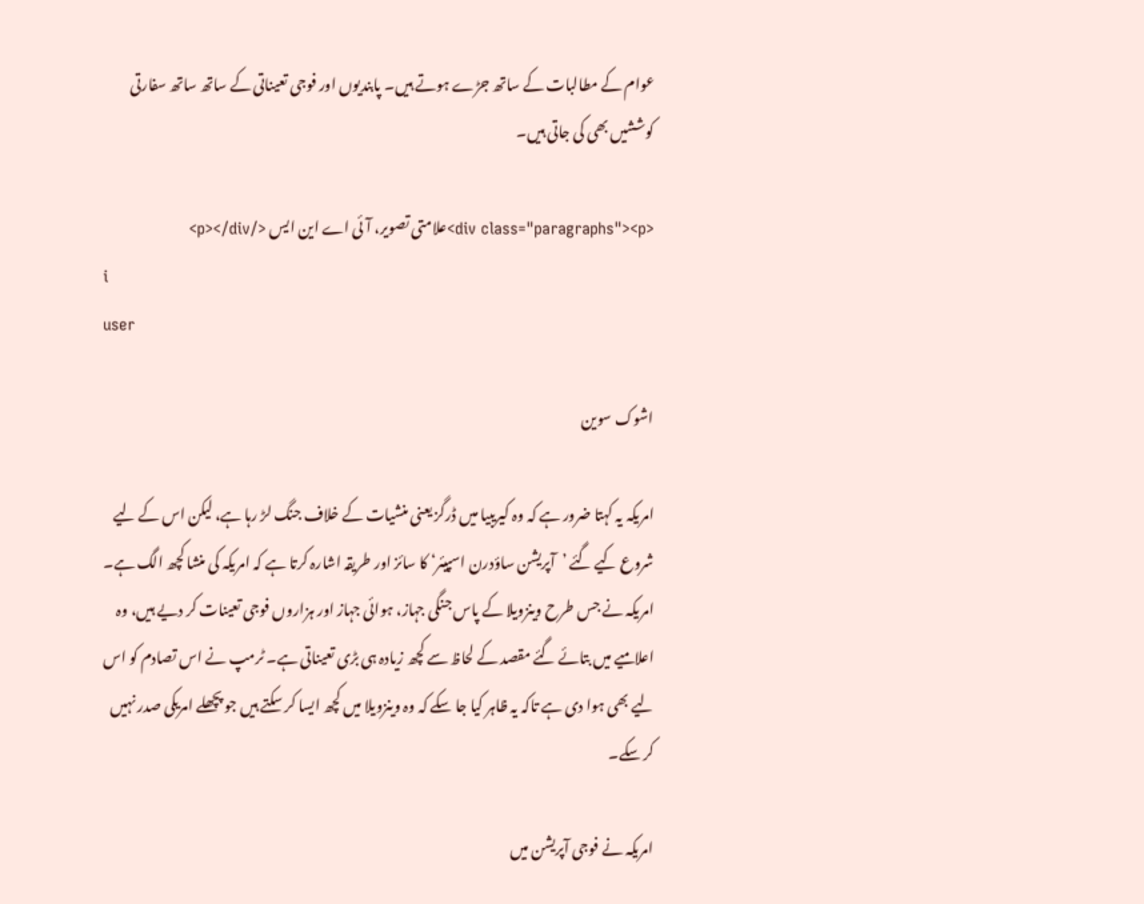عوام کے مطالبات کے ساتھ جڑے ہوتے ہیں۔ پابندیوں اور فوجی تعیناتی کے ساتھ ساتھ سفارتی کوششیں بھی کی جاتی ہیں۔

<div class="paragraphs"><p>علامتی تصویر، آئی اے این ایس </p></div>
i
user

اشوک سوین

امریکہ یہ کہتا ضرور ہے کہ وہ کیریبیا میں ڈرگز یعنی منشیات کے خلاف جنگ لڑ رہا ہے، لیکن اس کے لیے شروع کیے گئے ’آپریشن ساؤدرن اسپیئر‘ کا سائز اور طریقہ اشارہ کرتا ہے کہ امریکہ کی منشا کچھ الگ ہے۔ امریکہ نے جس طرح وینزویلا کے پاس جنگی جہاز، ہوائی جہاز اور ہزاروں فوجی تعینات کر دیے ہیں، وہ اعلامیے میں بتائے گئے مقصد کے لحاظ سے کچھ زیادہ ہی بڑی تعیناتی ہے۔ ٹرمپ نے اس تصادم کو اس لیے بھی ہوا دی ہے تاکہ یہ ظاہر کیا جا سکے کہ وہ وینزویلا میں کچھ ایسا کر سکتے ہیں جو پچھلے امریکی صدر نہیں کر سکے۔

امریکہ نے فوجی آپریشن میں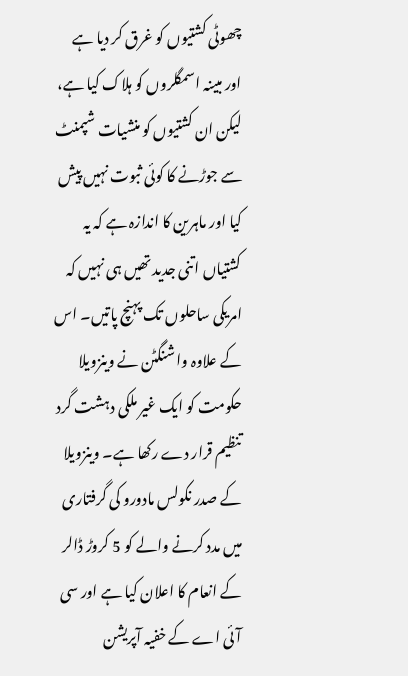چھوٹی کشتیوں کو غرق کر دیا ہے اور مبینہ اسمگلروں کو ہلاک کیا ہے، لیکن ان کشتیوں کو منشیات شپمنٹ سے جوڑنے کا کوئی ثبوت نہیں پیش کیا اور ماہرین کا اندازہ ہے کہ یہ کشتیاں اتنی جدید تھیں ہی نہیں کہ امریکی ساحلوں تک پہنچ پاتیں۔ اس کے علاوہ واشنگٹن نے وینزویلا حکومت کو ایک غیر ملکی دہشت گرد تنظیم قرار دے رکھا ہے۔ وینزویلا کے صدر نکولس مادورو کی گرفتاری میں مدد کرنے والے کو 5 کروڑ ڈالر کے انعام کا اعلان کیا ہے اور سی آئی اے کے خفیہ آپریشن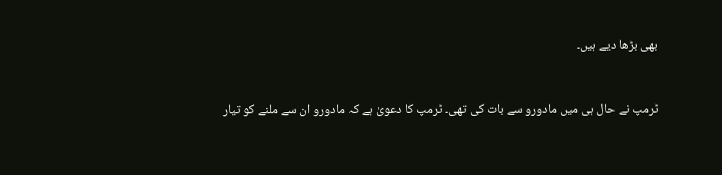بھی بڑھا دیے ہیں۔


ٹرمپ نے حال ہی میں مادورو سے بات کی تھی۔ ٹرمپ کا دعویٰ ہے کہ مادورو ان سے ملنے کو تیار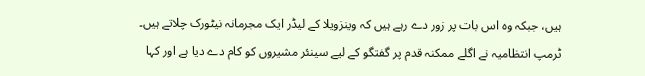ہیں، جبکہ وہ اس بات پر زور دے رہے ہیں کہ وینزویلا کے لیڈر ایک مجرمانہ نیٹورک چلاتے ہیں۔ ٹرمپ انتظامیہ نے اگلے ممکنہ قدم پر گفتگو کے لیے سینئر مشیروں کو کام دے دیا ہے اور کہا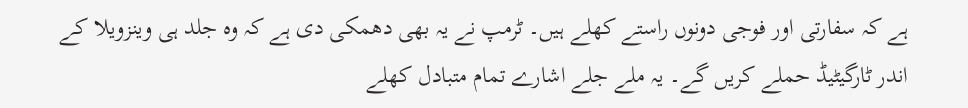ہے کہ سفارتی اور فوجی دونوں راستے کھلے ہیں۔ ٹرمپ نے یہ بھی دھمکی دی ہے کہ وہ جلد ہی وینزویلا کے اندر ٹارگیٹیڈ حملے کریں گے۔ یہ ملے جلے اشارے تمام متبادل کھلے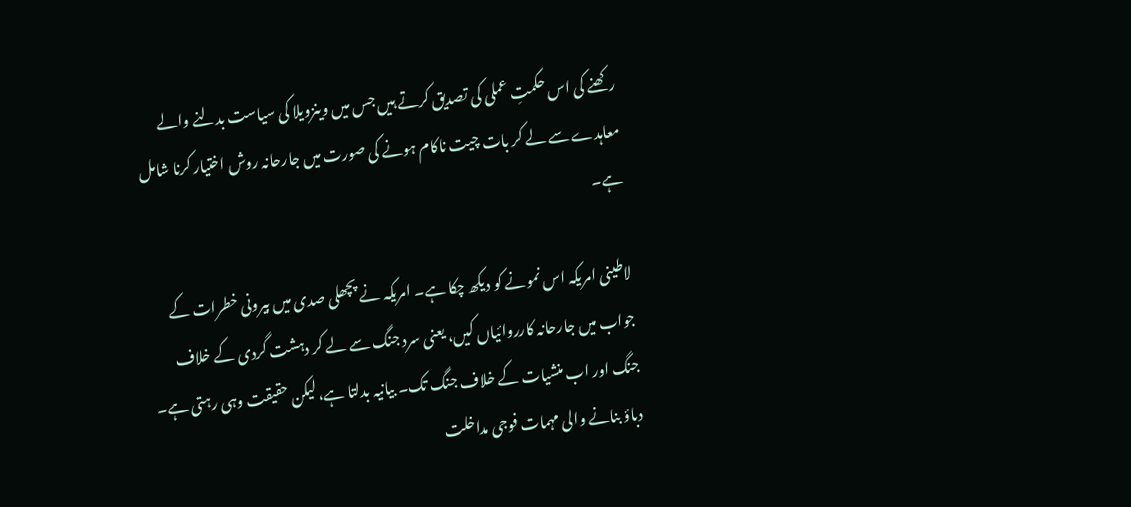رکھنے کی اس حکمتِ عملی کی تصدیق کرتے ہیں جس میں وینزویلا کی سیاست بدلنے والے معاہدے سے لے کر بات چیت ناکام ہونے کی صورت میں جارحانہ روش اختیار کرنا شامل ہے۔

لاطینی امریکہ اس نمونے کو دیکھ چکا ہے۔ امریکہ نے پچھلی صدی میں بیرونی خطرات کے جواب میں جارحانہ کارروائیاں کیں، یعنی سرد جنگ سے لے کر دہشت گردی کے خلاف جنگ اور اب منشیات کے خلاف جنگ تک۔ بیانیہ بدلتا ہے، لیکن حقیقت وہی رہتی ہے۔ دباؤ بنانے والی مہمات فوجی مداخلت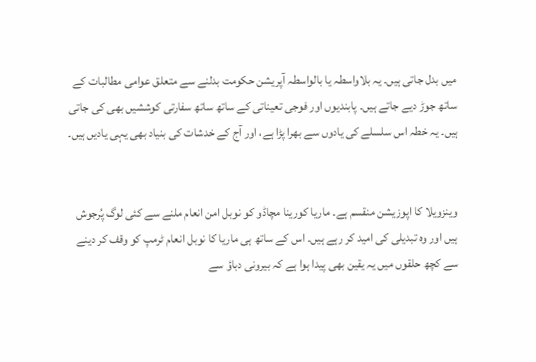میں بدل جاتی ہیں۔ یہ بلاواسطہ یا بالواسطہ آپریشن حکومت بدلنے سے متعلق عوامی مطالبات کے ساتھ جوڑ دیے جاتے ہیں۔ پابندیوں اور فوجی تعیناتی کے ساتھ ساتھ سفارتی کوششیں بھی کی جاتی ہیں۔ یہ خطہ اس سلسلے کی یادوں سے بھرا پڑا ہے، اور آج کے خدشات کی بنیاد بھی یہی یادیں ہیں۔


وینزویلا کا اپوزیشن منقسم ہے۔ ماریا کورینا مچاڈو کو نوبل امن انعام ملنے سے کئی لوگ پُرجوش ہیں اور وہ تبدیلی کی امید کر رہے ہیں۔ اس کے ساتھ ہی ماریا کا نوبل انعام ٹرمپ کو وقف کر دینے سے کچھ حلقوں میں یہ یقین بھی پیدا ہوا ہے کہ بیرونی دباؤ سے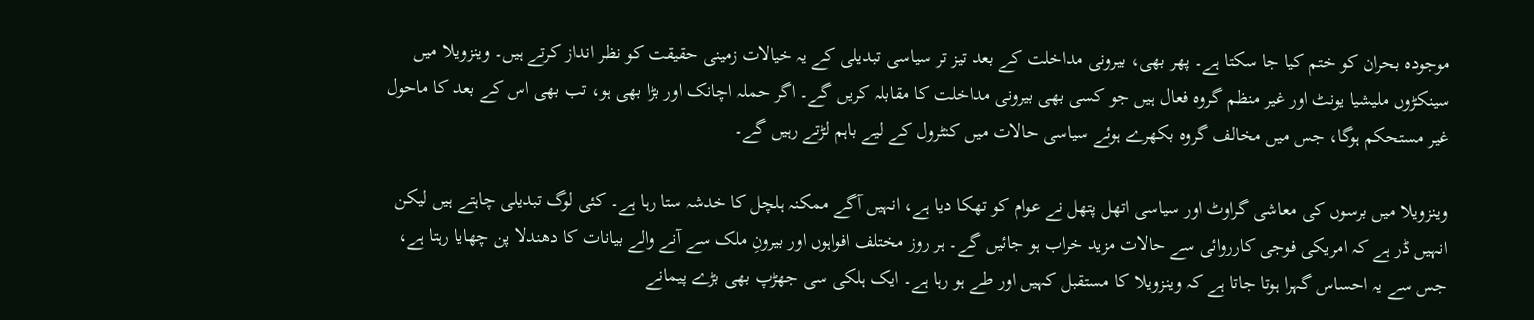موجودہ بحران کو ختم کیا جا سکتا ہے۔ پھر بھی، بیرونی مداخلت کے بعد تیز تر سیاسی تبدیلی کے یہ خیالات زمینی حقیقت کو نظر انداز کرتے ہیں۔ وینزویلا میں سینکڑوں ملیشیا یونٹ اور غیر منظم گروہ فعال ہیں جو کسی بھی بیرونی مداخلت کا مقابلہ کریں گے۔ اگر حملہ اچانک اور بڑا بھی ہو، تب بھی اس کے بعد کا ماحول غیر مستحکم ہوگا، جس میں مخالف گروہ بکھرے ہوئے سیاسی حالات میں کنٹرول کے لیے باہم لڑتے رہیں گے۔

وینزویلا میں برسوں کی معاشی گراوٹ اور سیاسی اتھل پتھل نے عوام کو تھکا دیا ہے، انہیں آگے ممکنہ ہلچل کا خدشہ ستا رہا ہے۔ کئی لوگ تبدیلی چاہتے ہیں لیکن انہیں ڈر ہے کہ امریکی فوجی کارروائی سے حالات مزید خراب ہو جائیں گے۔ ہر روز مختلف افواہوں اور بیرونِ ملک سے آنے والے بیانات کا دھندلا پن چھایا رہتا ہے، جس سے یہ احساس گہرا ہوتا جاتا ہے کہ وینزویلا کا مستقبل کہیں اور طے ہو رہا ہے۔ ایک ہلکی سی جھڑپ بھی بڑے پیمانے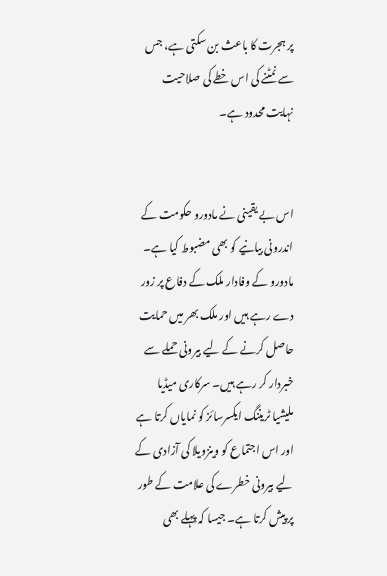پر ہجرت کا باعث بن سکتی ہے، جس سے نمٹنے کی اس خطے کی صلاحیت نہایت محدود ہے۔


اس بے یقینی نے مادورو حکومت کے اندرونی بیانیے کو بھی مضبوط کیا ہے۔ مادورو کے وفادار ملک کے دفاع پر زور دے رہے ہیں اور ملک بھر میں حمایت حاصل کرنے کے لیے بیرونی حملے سے خبردار کر رہے ہیں۔ سرکاری میڈیا ملیشیا ٹریننگ ایکسرسائز کو نمایاں کرتا ہے اور اس اجتماع کو وینزویلا کی آزادی کے لیے بیرونی خطرے کی علامت کے طور پر پیش کرتا ہے۔ جیسا کہ پہلے بھی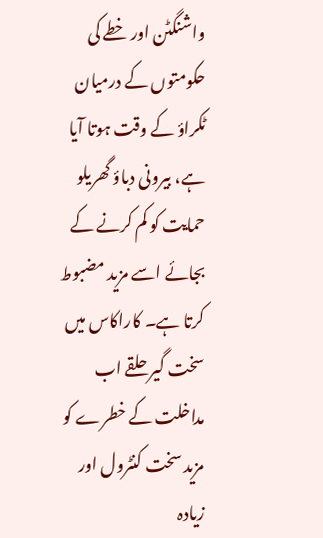واشنگٹن اور خطے کی حکومتوں کے درمیان ٹکراؤ کے وقت ہوتا آیا ہے، بیرونی دباؤ گھریلو حمایت کو کم کرنے کے بجائے اسے مزید مضبوط کرتا ہے۔ کاراکاس میں سخت گیر حلقے اب مداخلت کے خطرے کو مزید سخت کنٹرول اور زیادہ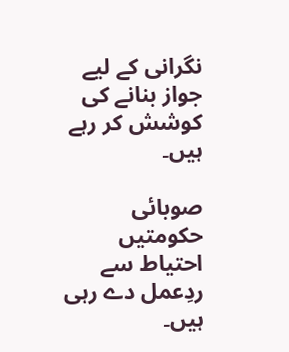نگرانی کے لیے جواز بنانے کی کوشش کر رہے ہیں۔

صوبائی حکومتیں احتیاط سے ردِعمل دے رہی ہیں۔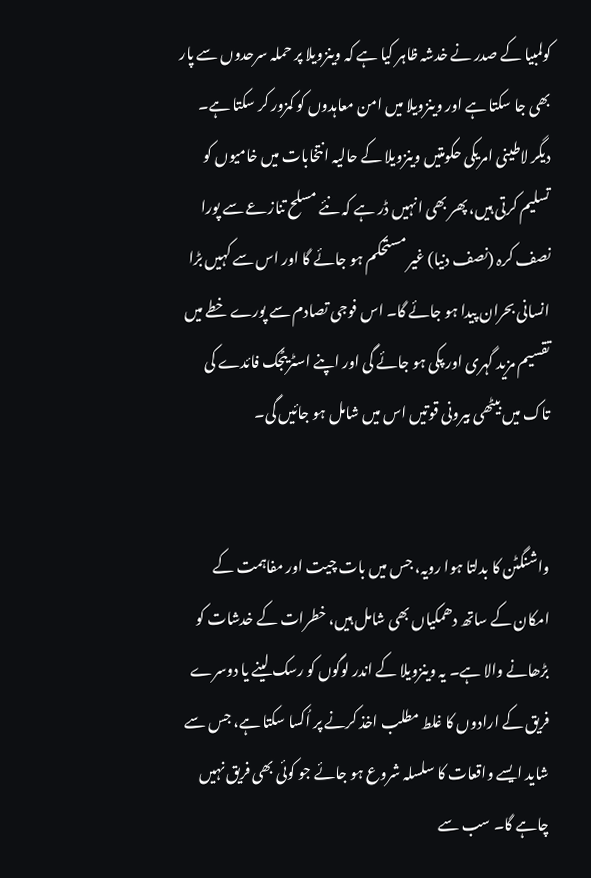کولمبیا کے صدر نے خدشہ ظاہر کیا ہے کہ وینزویلا پر حملہ سرحدوں سے پار بھی جا سکتا ہے اور وینزویلا میں امن معاہدوں کو کمزور کر سکتا ہے۔ دیگر لاطینی امریکی حکومتیں وینزویلا کے حالیہ انتخابات میں خامیوں کو تسلیم کرتی ہیں، پھر بھی انہیں ڈر ہے کہ نئے مسلح تنازعے سے پورا نصف کرہ (نصف دنیا) غیر مستحکم ہو جائے گا اور اس سے کہیں بڑا انسانی بحران پیدا ہو جائے گا۔ اس فوجی تصادم سے پورے خطے میں تقسیم مزید گہری اور پکی ہو جائے گی اور اپنے اسٹریٹجک فائدے کی تاک میں بیٹھی بیرونی قوتیں اس میں شامل ہو جائیں گی۔


واشنگٹن کا بدلتا ہوا رویہ، جس میں بات چیت اور مفاہمت کے امکان کے ساتھ دھمکیاں بھی شامل ہیں، خطرات کے خدشات کو بڑھانے والا ہے۔ یہ وینزویلا کے اندر لوگوں کو رسک لینے یا دوسرے فریق کے ارادوں کا غلط مطلب اخذ کرنے پر اُکسا سکتا ہے، جس سے شاید ایسے واقعات کا سلسلہ شروع ہو جائے جو کوئی بھی فریق نہیں چاہے گا۔ سب سے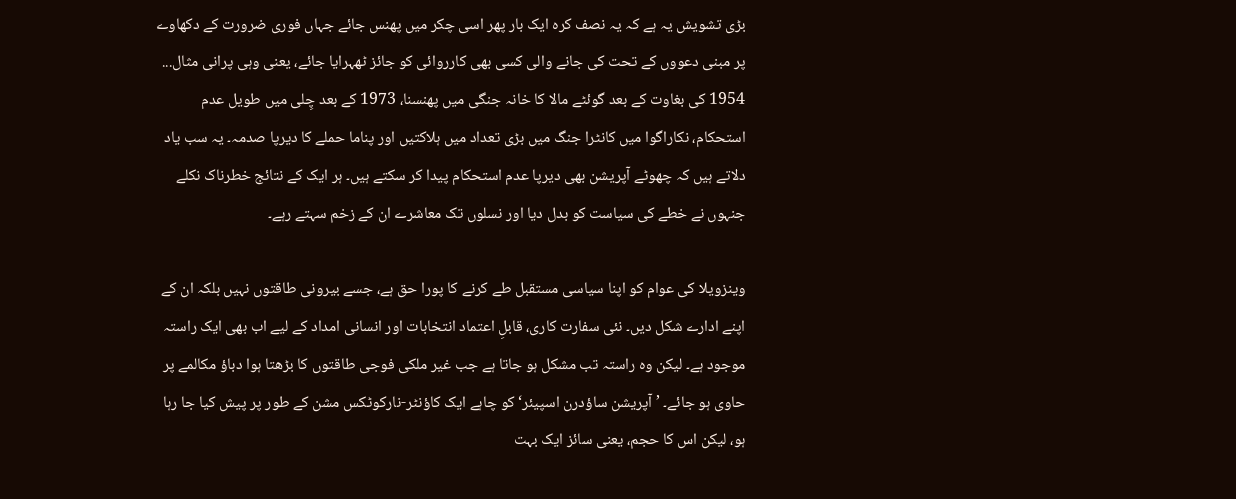بڑی تشویش یہ ہے کہ یہ نصف کرہ ایک بار پھر اسی چکر میں پھنس جائے جہاں فوری ضرورت کے دکھاوے پر مبنی دعووں کے تحت کی جانے والی کسی بھی کارروائی کو جائز ٹھہرایا جائے، یعنی وہی پرانی مثال... 1954 کی بغاوت کے بعد گوئٹے مالا کا خانہ جنگی میں پھنسنا، 1973 کے بعد چِلی میں طویل عدم استحکام، نکاراگوا میں کانٹرا جنگ میں بڑی تعداد میں ہلاکتیں اور پناما حملے کا دیرپا صدمہ۔ یہ سب یاد دلاتے ہیں کہ چھوٹے آپریشن بھی دیرپا عدم استحکام پیدا کر سکتے ہیں۔ ہر ایک کے نتائج خطرناک نکلے جنہوں نے خطے کی سیاست کو بدل دیا اور نسلوں تک معاشرے ان کے زخم سہتے رہے۔

وینزویلا کی عوام کو اپنا سیاسی مستقبل طے کرنے کا پورا حق ہے، جسے بیرونی طاقتوں نہیں بلکہ ان کے اپنے ادارے شکل دیں۔ نئی سفارت کاری، قابلِ اعتماد انتخابات اور انسانی امداد کے لیے اب بھی ایک راستہ موجود ہے۔ لیکن وہ راستہ تب مشکل ہو جاتا ہے جب غیر ملکی فوجی طاقتوں کا بڑھتا ہوا دباؤ مکالمے پر حاوی ہو جائے۔ ’آپریشن ساؤدرن اسپیئر‘ کو چاہے ایک کاؤنٹر-نارکوٹکس مشن کے طور پر پیش کیا جا رہا ہو، لیکن اس کا حجم، یعنی سائز ایک بہت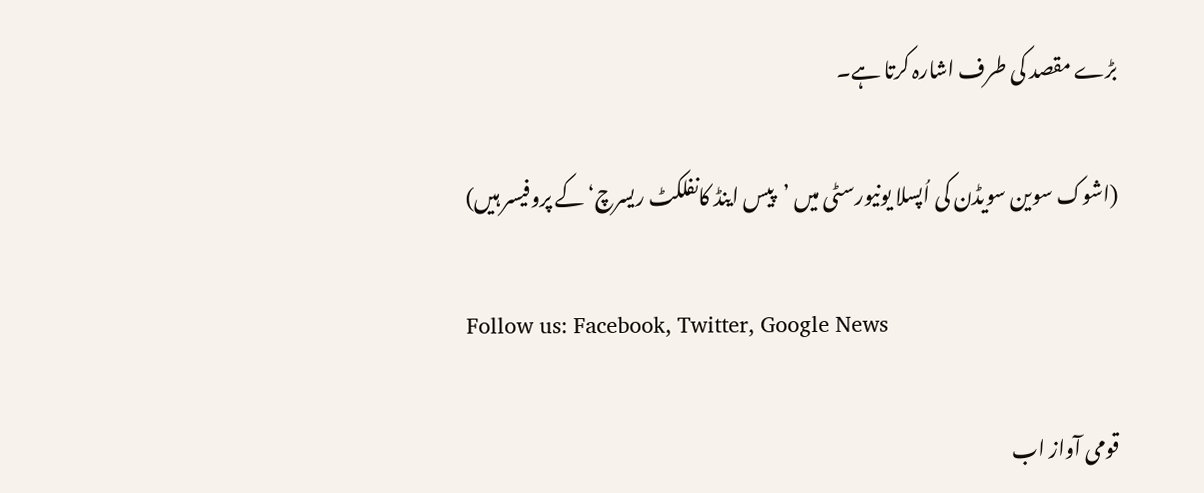بڑے مقصد کی طرف اشارہ کرتا ہے۔

(اشوک سوین سویڈن کی اُپسلا یونیورسٹی میں ’پیس اینڈ کانفلکٹ ریسرچ‘ کے پروفیسر ہیں)

Follow us: Facebook, Twitter, Google News

قومی آواز اب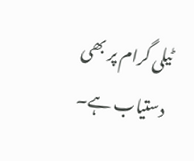ٹیلی گرام پر بھی دستیاب ہے۔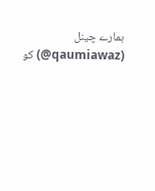ہمارے چینل (qaumiawaz@) کو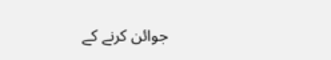جوائن کرنے کے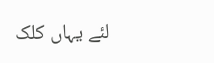لئے یہاں کلک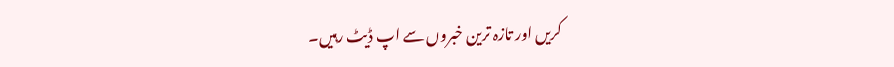کریں اور تازہ ترین خبروں سے اپ ڈیٹ رہیں۔